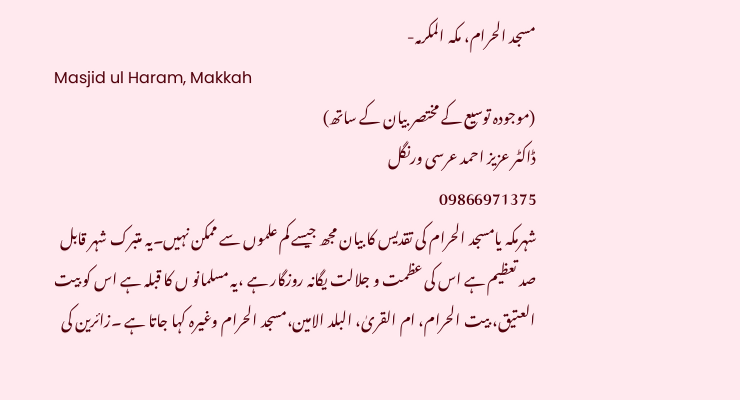مسجد الحرام، مکہ المکرمہ-
Masjid ul Haram, Makkah
(موجودہ توسیع کے مختصر بیان کے ساتھ)
ڈاکٹر عزیز احمد عرسی ورنگل
09866971375
شہرمکہ یامسجد الحرام کی تقدیس کا بیان مجھ جیسے کم علموں سے ممکن نہیں۔یہ متبرک شہر قابل صد تعظیم ہے اس کی عظمت و جلالت یگانہ روزگار ہے ،یہ مسلمانو ں کا قبلہ ہے اس کو بیت العتیق، بیت الحرام، ام القریٰ، البلد الامین،مسجد الحرام وغیرہ کہا جاتا ہے ۔زائرین کی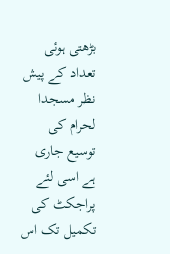بڑھتی ہوئی تعداد کے پیش نظر مسجدا لحرام کی توسیع جاری ہے اسی لئے پراجکٹ کی تکمیل تک اس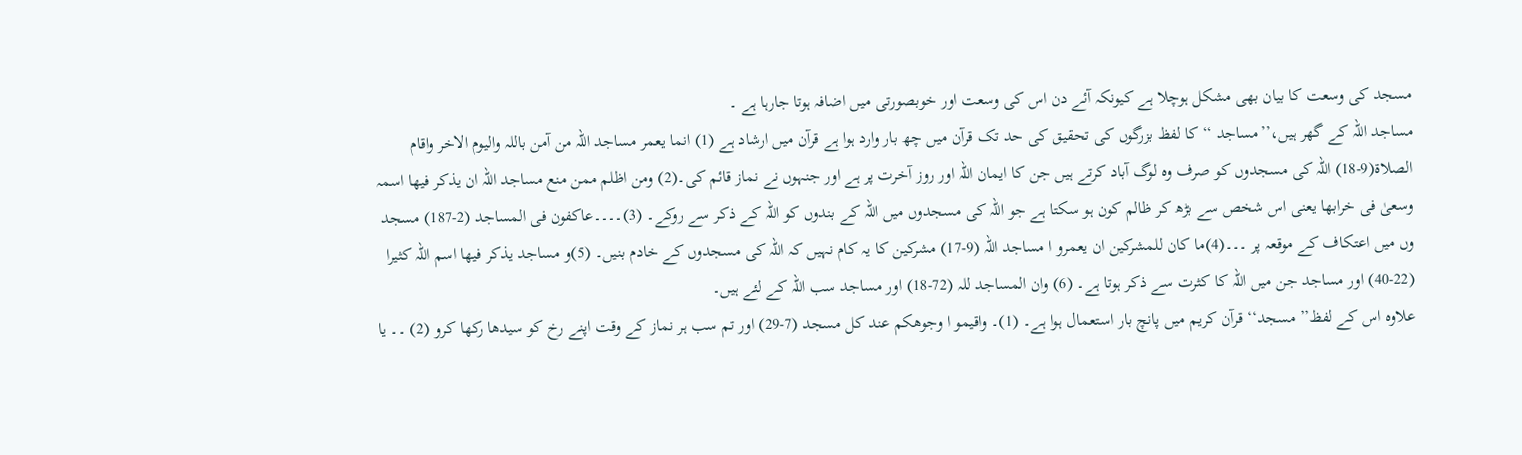مسجد کی وسعت کا بیان بھی مشکل ہوچلا ہے کیونکہ آئے دن اس کی وسعت اور خوبصورتی میں اضافہ ہوتا جارہا ہے ۔
مساجد اللہ کے گھر ہیں،’’مساجد ‘‘کا لفظ بزرگوں کی تحقیق کی حد تک قرآن میں چھ بار وارد ہوا ہے قرآن میں ارشاد ہے (1) انما یعمر مساجد اللہ من آمن باللہ والیوم الاخر واقام الصلاۃ(9-18) اللہ کی مسجدوں کو صرف وہ لوگ آباد کرتے ہیں جن کا ایمان اللہ اور روز آخرت پر ہے اور جنہوں نے نماز قائم کی۔(2) ومن اظلم ممن منع مساجد اللہ ان یذکر فیھا اسمہ وسعیٰ فی خرابھا یعنی اس شخص سے بڑھ کر ظالم کون ہو سکتا ہے جو اللہ کی مسجدوں میں اللہ کے بندوں کو اللہ کے ذکر سے روکے۔ (3)۔۔۔۔عاکفون فی المساجد (2-187) مسجد وں میں اعتکاف کے موقعہ پر ۔۔۔(4)ما کان للمشرکین ان یعمرو ا مساجد اللہ (9-17) مشرکین کا یہ کام نہیں کہ اللہ کی مسجدوں کے خادم بنیں۔ (5)و مساجد یذکر فیھا اسم اللہ کثیرا (22-40) اور مساجد جن میں اللہ کا کثرت سے ذکر ہوتا ہے۔ (6) وان المساجد للہ (72-18) اور مساجد سب اللہ کے لئے ہیں۔
علاوہ اس کے لفظ’’ مسجد‘‘ قرآن کریم میں پانچ بار استعمال ہوا ہے۔ (1)۔ واقیمو ا وجوھکم عند کل مسجد (7-29) اور تم سب ہر نماز کے وقت اپنے رخ کو سیدھا رکھا کرو (2) ۔۔ یا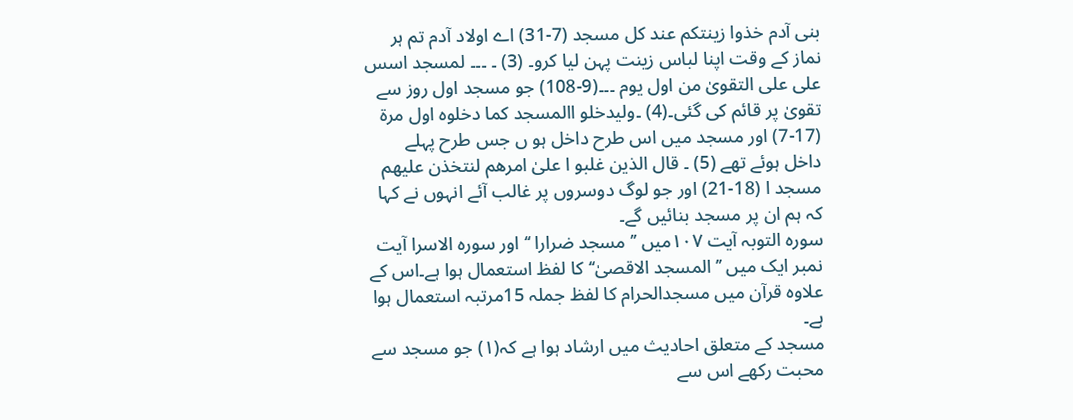بنی آدم خذوا زینتکم عند کل مسجد (7-31) اے اولاد آدم تم ہر نماز کے وقت اپنا لباس زینت پہن لیا کرو۔ (3) ۔ ۔۔۔ لمسجد اسس علی علی التقویٰ من اول یوم ۔۔۔(9-108) جو مسجد اول روز سے تقویٰ پر قائم کی گئی۔(4) ۔ولیدخلو االمسجد کما دخلوہ اول مرۃ (17-7) اور مسجد میں اس طرح داخل ہو ں جس طرح پہلے داخل ہوئے تھے (5) ۔ قال الذین غلبو ا علیٰ امرھم لنتخذن علیھم مسجد ا (18-21) اور جو لوگ دوسروں پر غالب آئے انہوں نے کہا کہ ہم ان پر مسجد بنائیں گے۔
سورہ التوبہ آیت ۱۰۷میں ’’مسجد ضرارا ‘‘ اور سورہ الاسرا آیت نمبر ایک میں ’’المسجد الاقصیٰ‘‘کا لفظ استعمال ہوا ہے۔اس کے علاوہ قرآن میں مسجدالحرام کا لفظ جملہ 15مرتبہ استعمال ہوا ہے۔
مسجد کے متعلق احادیث میں ارشاد ہوا ہے کہ(۱) جو مسجد سے محبت رکھے اس سے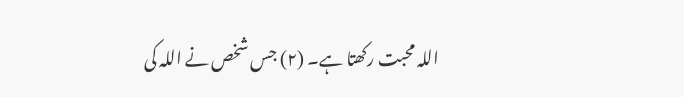اللہ محبت رکھتا ہے۔ (۲) جس شخص نے اللہ کی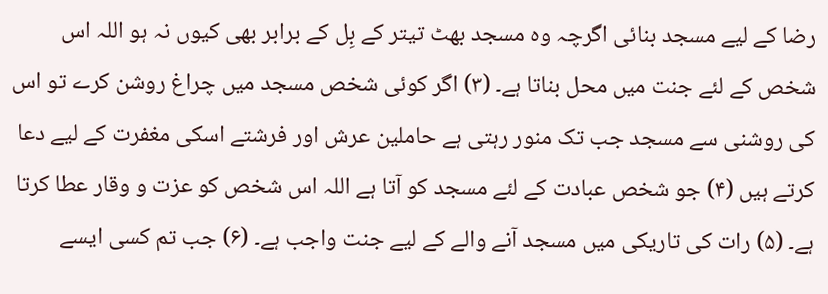رضا کے لیے مسجد بنائی اگرچہ وہ مسجد بھٹ تیتر کے بِل کے برابر بھی کیوں نہ ہو اللہ اس شخص کے لئے جنت میں محل بناتا ہے۔ (۳) اگر کوئی شخص مسجد میں چراغ روشن کرے تو اس کی روشنی سے مسجد جب تک منور رہتی ہے حاملین عرش اور فرشتے اسکی مغفرت کے لیے دعا کرتے ہیں (۴) جو شخص عبادت کے لئے مسجد کو آتا ہے اللہ اس شخص کو عزت و وقار عطا کرتا ہے۔ (۵) رات کی تاریکی میں مسجد آنے والے کے لیے جنت واجب ہے۔ (۶) جب تم کسی ایسے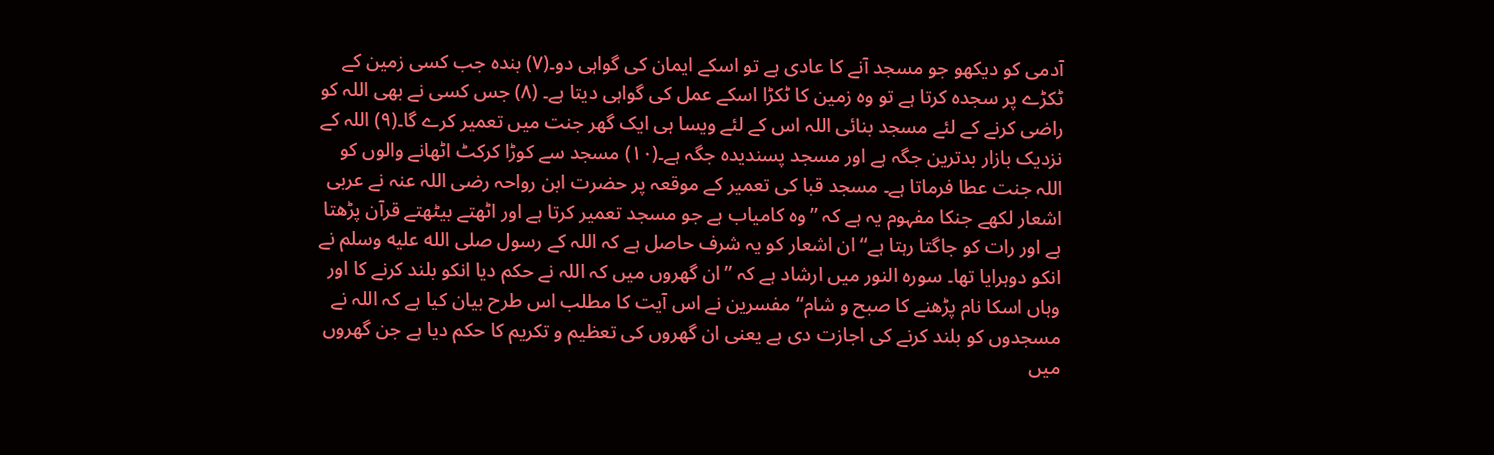آدمی کو دیکھو جو مسجد آنے کا عادی ہے تو اسکے ایمان کی گواہی دو۔(۷) بندہ جب کسی زمین کے ٹکڑے پر سجدہ کرتا ہے تو وہ زمین کا ٹکڑا اسکے عمل کی گواہی دیتا ہے۔ (۸) جس کسی نے بھی اللہ کو راضی کرنے کے لئے مسجد بنائی اللہ اس کے لئے ویسا ہی ایک گھر جنت میں تعمیر کرے گا۔(۹) اللہ کے نزدیک بازار بدترین جگہ ہے اور مسجد پسندیدہ جگہ ہے۔(۱۰) مسجد سے کوڑا کرکٹ اٹھانے والوں کو اللہ جنت عطا فرماتا ہے۔ مسجد قبا کی تعمیر کے موقعہ پر حضرت ابن رواحہ رضی اللہ عنہ نے عربی اشعار لکھے جنکا مفہوم یہ ہے کہ ’’وہ کامیاب ہے جو مسجد تعمیر کرتا ہے اور اٹھتے بیٹھتے قرآن پڑھتا ہے اور رات کو جاگتا رہتا ہے‘‘ ان اشعار کو یہ شرف حاصل ہے کہ اللہ کے رسول صلى الله عليه وسلم نے انکو دوہرایا تھا۔ سورہ النور میں ارشاد ہے کہ ’’ان گھروں میں کہ اللہ نے حکم دیا انکو بلند کرنے کا اور وہاں اسکا نام پڑھنے کا صبح و شام‘‘ مفسرین نے اس آیت کا مطلب اس طرح بیان کیا ہے کہ اللہ نے مسجدوں کو بلند کرنے کی اجازت دی ہے یعنی ان گھروں کی تعظیم و تکریم کا حکم دیا ہے جن گھروں میں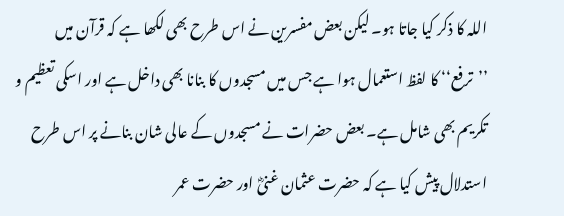اللہ کا ذکر کیا جاتا ہو۔ لیکن بعض مفسرین نے اس طرح بھی لکھا ہے کہ قرآن میں ’’ترفع‘‘ کا لفظ استعمال ہوا ہے جس میں مسجدوں کا بنانا بھی داخل ہے اور اسکی تعظیم و تکریم بھی شامل ہے۔ بعض حضرات نے مسجدوں کے عالی شان بنانے پر اس طرح استدلال پیش کیا ہے کہ حضرت عثمان غنیؓ اور حضرت عمر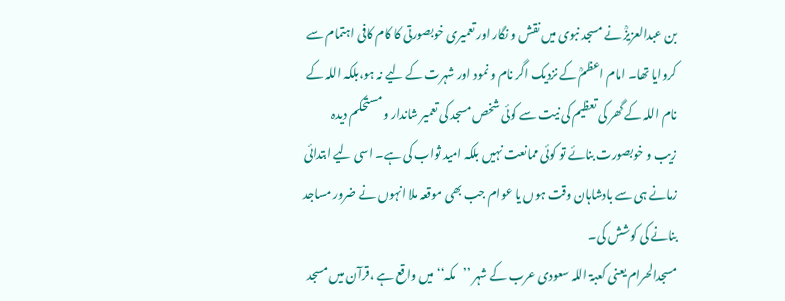بن عبدالعزیزؒ نے مسجد نبوی میں نقش و نگار اور تعمیری خوبصورتی کا کام کافی اہتمام سے کروایا تھا۔ امام اعظمؒ کے نزدیک اگر نام و نمود اور شہرت کے لیے نہ ہو،بلکہ اللہ کے نام اللہ کے گھر کی تعظیم کی نیت سے کوئی شخص مسجد کی تعمیر شاندار و مستحکم دیدہ زیب و خوبصورت بنائے تو کوئی ممانعت نہیں بلکہ امید ثواب کی ہے۔ اسی لیے ابتدائی زمانے ہی سے بادشاہان وقت ہوں یا عوام جب بھی موقعہ ملا انہوں نے ضرور مساجد بنانے کی کوشش کی۔
مسجدالحرام یعنی کعبۃ اللہ سعودی عرب کے شہر ’’مکہ‘‘ میں واقع ہے ،قرآن میں مسجد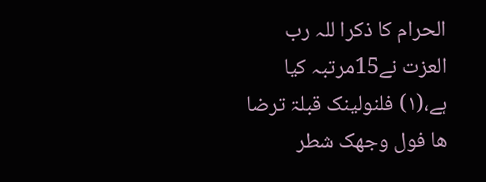الحرام کا ذکرا للہ رب العزت نے15مرتبہ کیا ہے،(۱) فلنولینک قبلۃ ترضا ھا فول وجھک شطر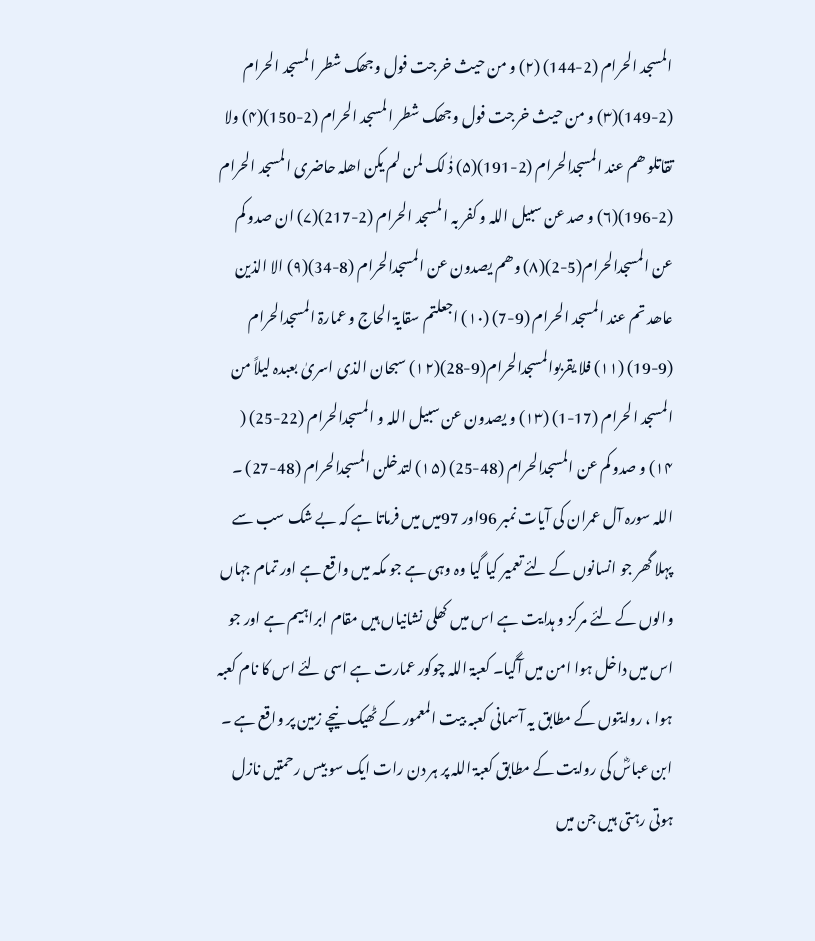المسجد الحرام (2-144) (۲) و من حیث خرجت فول وجھک شطر المسجد الحرام (2-149)(۳) و من حیث خرجت فول وجھک شطر المسجد الحرام (2-150)(۴) ولا تقاتلو ھم عند المسجدالحرام (2-191)(۵) ذٰ لک لمن لم یکن اھلہ حاضری المسجد الحرام (2-196)(۶) و صد عن سبیل اللہ و کفر بہ المسجد الحرام (2-217)(۷) ان صدو کم عن المسجدالحرام(5-2)(۸) وھم یصدون عن المسجدالحرام (8-34)(۹) الا الذین عاھد تم عند المسجد الحرام (9-7) (۱۰) اجعلتم سقایۃ الحاج و عمارۃ المسجدالحرام (9-19) (۱۱) فلا یقربوالمسجدالحرام(9-28)(۱۲) سبحان الذی اسریٰ بعبدہ لیلاً من المسجد الحرام (17-1) (۱۳) و یصدون عن سبیل اللہ و المسجدالحرام (22-25) ( ۱۴) و صدو کم عن المسجدالحرام (48-25) (۱۵) لتدخلن المسجدالحرام (48-27) ۔
اللہ سورہ آل عمران کی آیات نمبر 96اور 97میں میں فرماتا ہے کہ بے شک سب سے پہلا گھر جو انسانوں کے لئے تعمیر کیا گیا وہ وہی ہے جو مکہ میں واقع ہے اور تمام جہاں والوں کے لئے مرکز و ہدایت ہے اس میں کھلی نشانیاں ہیں مقام ابراہیم ہے اور جو اس میں داخل ہوا امن میں آگیا۔ کعبۃ اللہ چوکور عمارت ہے اسی لئے اس کا نام کعبہ ہوا ، روایتوں کے مطابق یہ آسمانی کعبہ بیت المعمور کے ٹھیک نیچے زمین پر واقع ہے ۔ ابن عباسؓ کی روایت کے مطابق کعبۃ اللہ پر ہر دن رات ایک سو بیس رحمتیں نازل ہوتی رہتی ہیں جن میں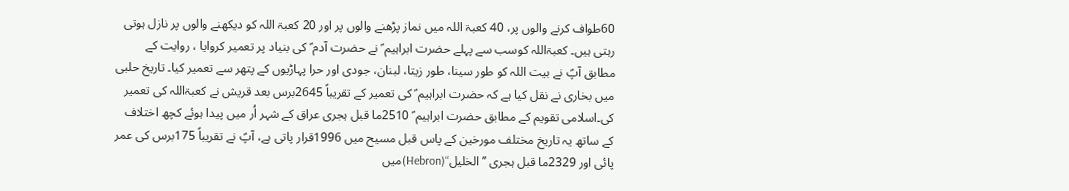60طواف کرنے والوں پر، 40 کعبۃ اللہ میں نماز پڑھنے والوں پر اور 20 کعبۃ اللہ کو دیکھنے والوں پر نازل ہوتی رہتی ہیں۔ کعبۃاللہ کوسب سے پہلے حضرت ابراہیم ؑ نے حضرت آدم ؑ کی بنیاد پر تعمیر کروایا ، روایت کے مطابق آپؑ نے بیت اللہ کو طور سینا، طور زیتا، لبنان، جودی اور حرا پہاڑیوں کے پتھر سے تعمیر کیا۔ تاریخ حلبی میں بخاری نے نقل کیا ہے کہ حضرت ابراہیم ؑ کی تعمیر کے تقریباً 2645برس بعد قریش نے کعبۃاللہ کی تعمیر کی۔اسلامی تقویم کے مطابق حضرت ابراہیم ؑ 2510ما قبل ہجری عراق کے شہر اُر میں پیدا ہوئے کچھ اختلاف کے ساتھ یہ تاریخ مختلف مورخین کے پاس قبل مسیح میں 1996قرار پاتی ہے، آپؑ نے تقریباً 175برس کی عمر پائی اور 2329ما قبل ہجری ’’الخلیل‘‘(Hebron)میں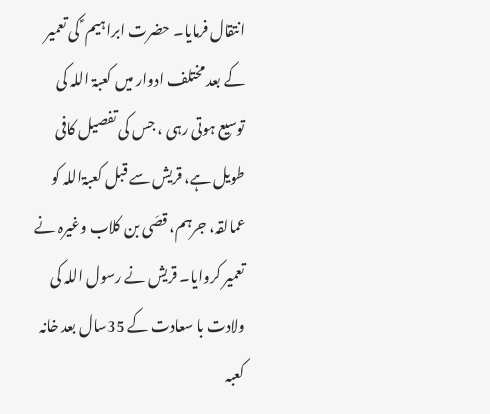انتقال فرمایا۔ حضرت ابراہیم ؑ کی تعمیر کے بعد مختلف ادوار میں کعبۃ اللہ کی توسیع ہوتی رہی ، جس کی تفصیل کافی طویل ہے، قریش سے قبل کعبۃاللہ کو عمالقہ، جرہم، قصَی بن کلاب وغیرہ نے تعمیر کروایا۔ قریش نے رسول اللہ کی ولادت با سعادت کے 35سال بعد خانہ کعبہ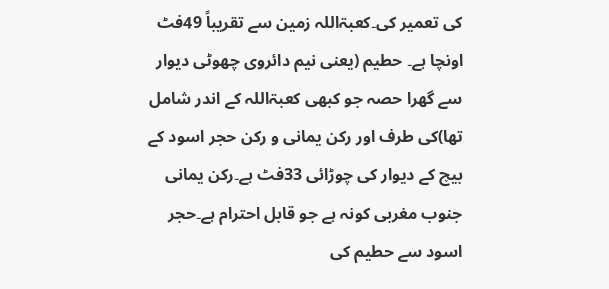کی تعمیر کی۔کعبۃاللہ زمین سے تقریباً 49فٹ اونچا ہے۔ حطیم (یعنی نیم دائروی چھوٹی دیوار سے گھرا حصہ جو کبھی کعبۃاللہ کے اندر شامل تھا)کی طرف اور رکن یمانی و رکن حجر اسود کے بیچ کے دیوار کی چوڑائی 33فٹ ہے۔رکن یمانی جنوب مغربی کونہ ہے جو قابل احترام ہے۔حجر اسود سے حطیم کی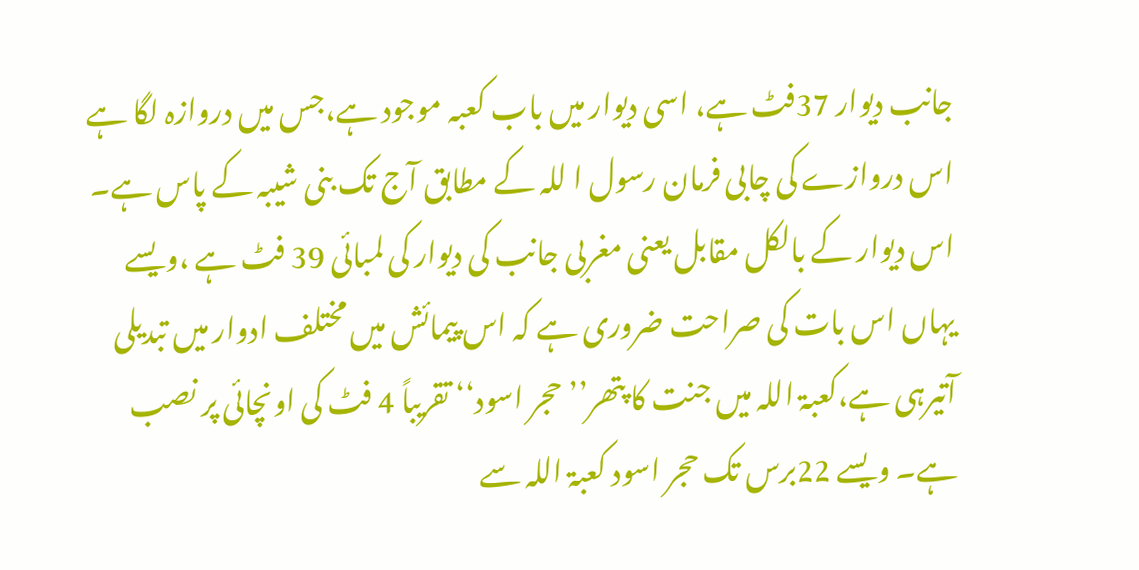جانب دیوار 37فٹ ہے، اسی دیوار میں باب کعبہ موجود ہے،جس میں دروازہ لگا ہے اس دروازے کی چابی فرمان رسول ا للہ کے مطابق آج تک بنی شیبہ کے پاس ہے۔ اس دیوار کے بالکل مقابل یعنی مغربی جانب کی دیوار کی لمبائی 39 فٹ ہے ،ویسے یہاں اس بات کی صراحت ضروری ہے کہ اس پیمائش میں مختلف ادوار میں تبدیلی آتیرہی ہے،کعبۃ اللہ میں جنت کا پتھر’’ حجر اسود‘‘ تقریباً 4 فٹ کی اونچائی پر نصب ہے۔ ویسے 22برس تک حجر اسود کعبۃ اللہ سے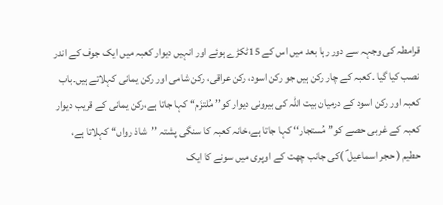قرامطہ کی وجہہ سے دور رہا بعد میں اس کے 15ٹکڑے ہوئے اور انہیں دیوار کعبہ میں ایک جوف کے اندر نصب کیا گیا ۔کعبہ کے چار رکن ہیں جو رکن اسود، رکن عراقی، رکن شامی اور رکن یمانی کہلاتے ہیں۔باب کعبہ اور رکن اسود کے درمیان بیت اللہ کی بیرونی دیوار کو’’ مُلتزَم‘‘ کہا جاتا ہے،رکن یمانی کے قریب دیوار کعبہ کے غربی حصے کو’’ مُستجار‘‘ کہا جاتا ہے،خانہ کعبہ کا سنگی پشتہ ’’شاذ رواں‘‘ کہلاتا ہے، حطیم ( حجر اسماعیل ؑ )کی جانب چھت کے اوپری میں سونے کا ایک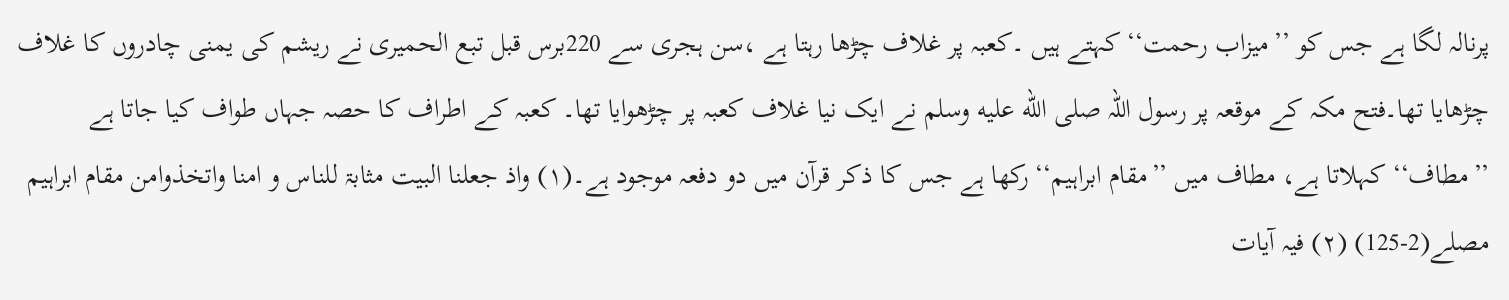پرنالہ لگا ہے جس کو ’’میزاب رحمت‘‘ کہتے ہیں ۔کعبہ پر غلاف چڑھا رہتا ہے ،سن ہجری سے 220برس قبل تبع الحمیری نے ریشم کی یمنی چادروں کا غلاف چڑھایا تھا۔فتح مکہ کے موقعہ پر رسول اللہ صلى الله عليه وسلم نے ایک نیا غلاف کعبہ پر چڑھوایا تھا۔ کعبہ کے اطراف کا حصہ جہاں طواف کیا جاتا ہے ’’مطاف‘‘ کہلاتا ہے، مطاف میں ’’مقام ابراہیم‘‘ رکھا ہے جس کا ذکر قرآن میں دو دفعہ موجود ہے۔(۱) واذ جعلنا البیت مثابۃ للناس و امنا واتخذوامن مقام ابراہیم مصلے(2-125) (۲) فیہ آیات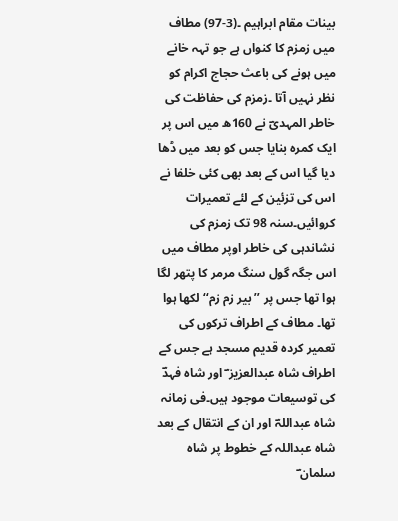بینات مقام ابراہیم ۔(3-97) مطاف میں زمزم کا کنواں ہے جو تہہ خانے میں ہونے کی باعث حجاج اکرام کو نظر نہیں آتا ۔زمزم کی حفاظت کی خاطر المہدیؔ نے 160ھ میں اس پر ایک کمرہ بنایا جس کو بعد میں ڈھا دیا گیا اس کے بعد بھی کئی خلفا نے اس کی تزئین کے لئے تعمیرات کروائیں۔سنہ 98 تک زمزم کی نشاندہی کی خاطر اوپر مطاف میں اس جگہ گول سنگ مرمر کا پتھر لگا ہوا تھا جس پر ’’ بیر زم زم‘‘ لکھا ہوا تھا۔ مطاف کے اطراف ترکوں کی تعمیر کردہ قدیم مسجد ہے جس کے اطراف شاہ عبدالعزیز ؔ اور شاہ فہدؔ کی توسیعات موجود ہیں۔فی زمانہ شاہ عبداللہؔ اور ان کے انتقال کے بعد شاہ عبداللہ کے خطوط پر شاہ سلمان ؔ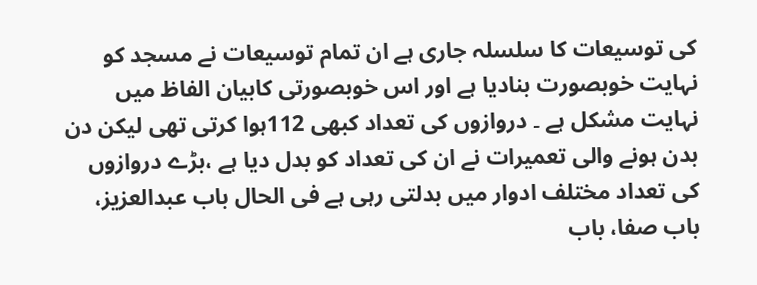کی توسیعات کا سلسلہ جاری ہے ان تمام توسیعات نے مسجد کو نہایت خوبصورت بنادیا ہے اور اس خوبصورتی کابیان الفاظ میں نہایت مشکل ہے ۔ دروازوں کی تعداد کبھی 112ہوا کرتی تھی لیکن دن بدن ہونے والی تعمیرات نے ان کی تعداد کو بدل دیا ہے ،بڑے دروازوں کی تعداد مختلف ادوار میں بدلتی رہی ہے فی الحال باب عبدالعزیز، باب صفا، باب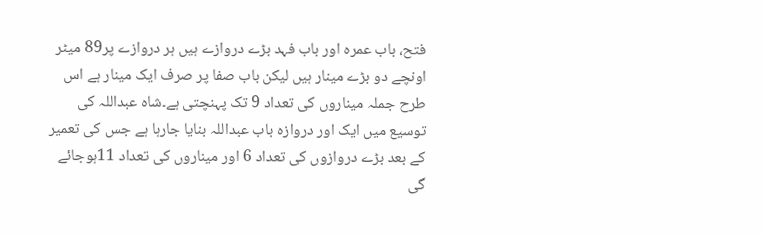فتح، باب عمرہ اور باب فہد بڑے دروازے ہیں ہر دروازے پر89 میٹر اونچے دو بڑے مینار ہیں لیکن باب صفا پر صرف ایک مینار ہے اس طرح جملہ میناروں کی تعداد 9 تک پہنچتی ہے۔شاہ عبداللہ کی توسیع میں ایک اور دروازہ باب عبداللہ بنایا جارہا ہے جس کی تعمیر کے بعد بڑے دروازوں کی تعداد 6 اور میناروں کی تعداد 11ہوجائے گی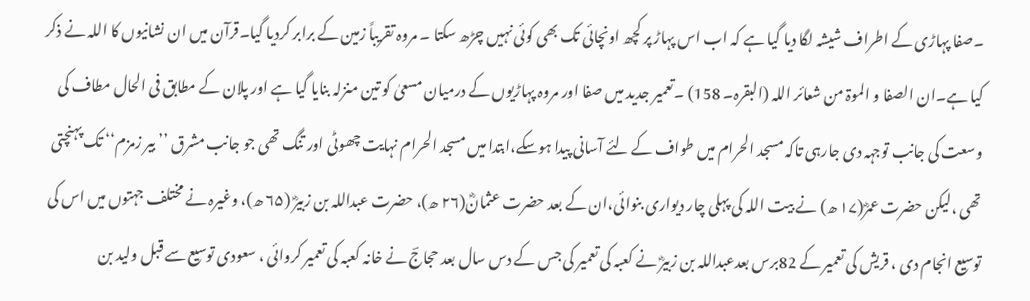۔صفا پہاڑی کے اطراف شیشہ لگا دیا گیا ہے کہ اب اس پہاڑ پر کچھ اونچائی تک بھی کوئی نہیں چڑھ سکتا ۔ مروہ تقریباً زمین کے برابر کردیا گیا۔قرآن میں ان نشانیوں کا اللہ نے ذکر کیا ہے۔ان الصفا و الموۃ من شعائر اللہ (البقرہ۔ 158) ۔تعمیر جدید میں صفا اور مروہ پہاڑیوں کے درمیان مسعیٰ کو تین منزلہ بنایا گیا ہے اور پلان کے مطابق فی الحال مطاف کی وسعت کی جانب توجہہ دی جارہی تاکہ مسجد الحرام میں طواف کے لئے آسانی پیدا ہوسکے،ابتدا میں مسجد الحرام نہایت چھوٹی اور تنگ تھی جو جانب مشرق ’’ بیر زمزم‘‘ تک پہنچتی تھی ،لیکن حضرت عمرؓ(۱۷ ھ) نے بیت اللہ کی پہلی چار دیواری بنوائی،ان کے بعد حضرت عثمانؓ(۲۶ ھ)، حضرت عبداللہ بن زبیرؓ (۶۵ ھ)، وغیرہ نے مختلف جہتوں میں اس کی توسیع انجام دی ، قریش کی تعمیر کے 82برس بعدعبداللہ بن زبیرؓ نے کعبہ کی تعمیر کی جس کے دس سال بعد حجاجؔ نے خانہ کعبہ کی تعمیر کروائی ، سعودی توسیع سے قبل ولید بن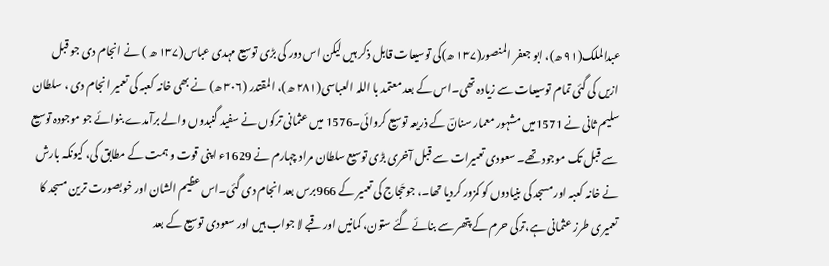عبدالملک(۹۱ ھ)، ابو جعفر المنصور(۱۳۷ ھ)کی توسیعات قابل ذکر ہیں لیکن اس دور کی بڑی توسیع مہدی عباس(۱۳۷ ھ ) نے انجام دی جو قبل ازیں کی گئی تمام توسیعات سے زیادہ تھی۔اس کے بعد معتمد با اللہ العباسی(۲۸۱ ھ)، المقتدر (۳۰۶ ھ) نے بھی خانہ کعبہ کی تعمیر انجام دی ، سلطان سلیم ثانی نے 1571میں مشہور معمار سنانؔ کے ذریعہ توسیع کروائی۔1576 میں عثمانی ترکوں نے سفید گنبدوں والے برآمدے بنوائے جو موجودہ توسیع سے قبل تک موجود تھے۔ سعودی تعمیرات سے قبل آخری بڑی توسیع سلطان مراد چہارم نے 1629ء اپنی قوت و ہمت کے مطابق کی، کیونکہ بارش نے خانہ کعبہ اور مسجد کی بنیادوں کو کمزور کردیا تھا۔، جوحَجاج کی تعمیر کے 966برس بعد انجام دی گئی۔اس عظیم الشان اور خوبصورت ترین مسجد کا تعمیری طرز عثمانی ہے،ترکی حرم کے پتھر سے بنائے گئے ستون، کمانیں اور قبے لا جواب ہیں اور سعودی توسیع کے بعد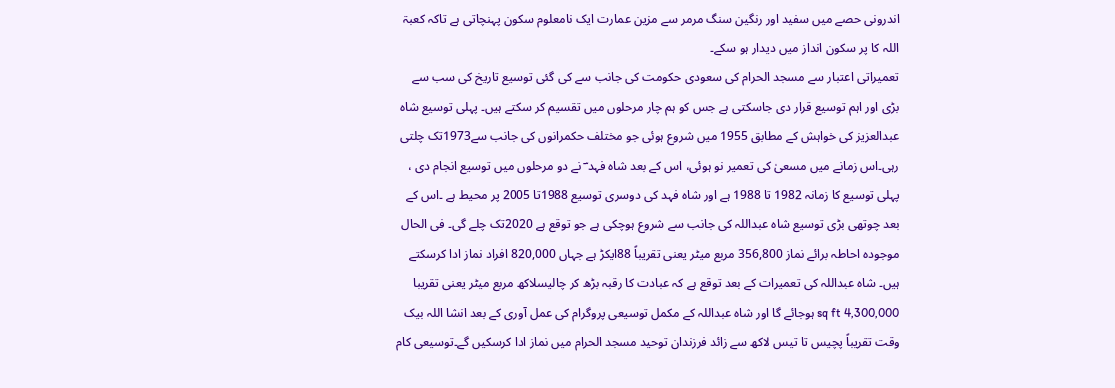اندرونی حصے میں سفید اور رنگین سنگ مرمر سے مزین عمارت ایک نامعلوم سکون پہنچاتی ہے تاکہ کعبۃ اللہ کا پر سکون انداز میں دیدار ہو سکے۔
تعمیراتی اعتبار سے مسجد الحرام کی سعودی حکومت کی جانب سے کی گئی توسیع تاریخ کی سب سے بڑی اور اہم توسیع قرار دی جاسکتی ہے جس کو ہم چار مرحلوں میں تقسیم کر سکتے ہیں۔ پہلی توسیع شاہ عبدالعزیز کی خواہش کے مطابق 1955 میں شروع ہوئی جو مختلف حکمرانوں کی جانب سے1973تک چلتی رہی۔اس زمانے میں مسعیٰ کی تعمیر نو ہوئی، اس کے بعد شاہ فہد ؔ نے دو مرحلوں میں توسیع انجام دی ، پہلی توسیع کا زمانہ 1982 تا 1988 ہے اور شاہ فہد کی دوسری توسیع 1988تا 2005 پر محیط ہے ۔اس کے بعد چوتھی بڑی توسیع شاہ عبداللہ کی جانب سے شروع ہوچکی ہے جو توقع ہے 2020تک چلے گی۔ فی الحال موجودہ احاطہ برائے نماز 356,800 مربع میٹر یعنی تقریباً 88ایکڑ ہے جہاں 820,000 افراد نماز ادا کرسکتے ہیں۔ شاہ عبداللہ کی تعمیرات کے بعد توقع ہے کہ عبادت کا رقبہ بڑھ کر چالیسلاکھ مربع میٹر یعنی تقریبا 4,300,000 sq ft ہوجائے گا اور شاہ عبداللہ کے مکمل توسیعی پروگرام کی عمل آوری کے بعد انشا اللہ بیک وقت تقریباً پچیس تا تیس لاکھ سے زائد فرزندان توحید مسجد الحرام میں نماز ادا کرسکیں گے۔توسیعی کام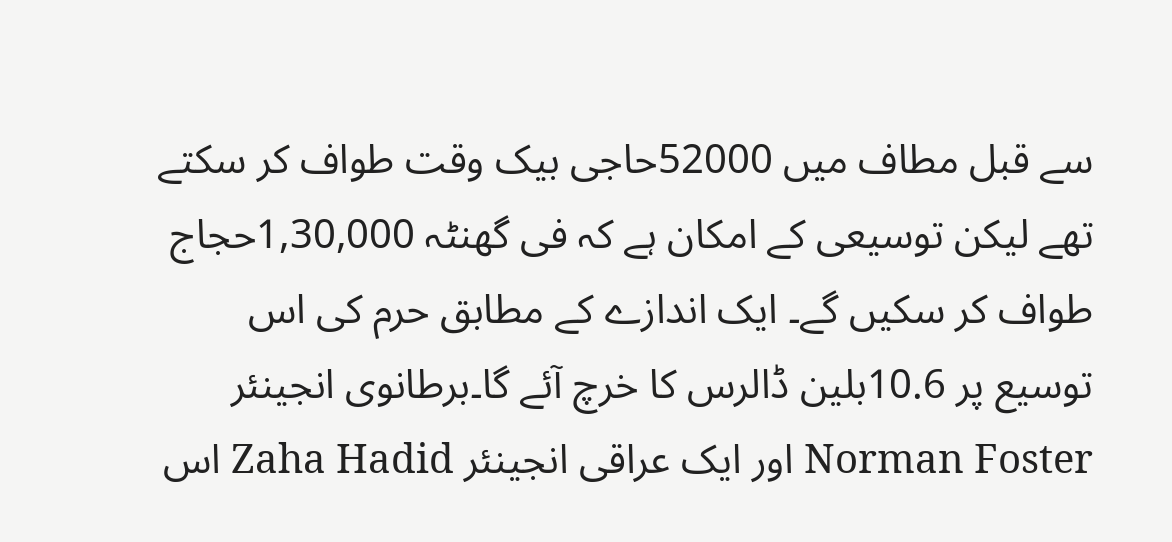سے قبل مطاف میں 52000حاجی بیک وقت طواف کر سکتے تھے لیکن توسیعی کے امکان ہے کہ فی گھنٹہ 1,30,000حجاج طواف کر سکیں گے۔ ایک اندازے کے مطابق حرم کی اس توسیع پر 10.6بلین ڈالرس کا خرچ آئے گا۔برطانوی انجینئر Norman Foster اور ایک عراقی انجینئر Zaha Hadid اس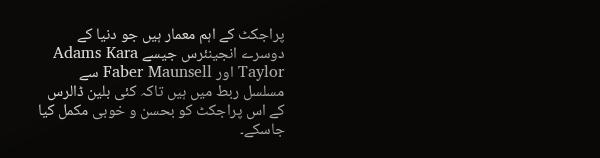پراجکٹ کے اہم معمار ہیں جو دنیا کے دوسرے انجینئرس جیسے Adams Kara Taylor اور Faber Maunsell سے مسلسل ربط میں ہیں تاکہ کئی بلین ڈالرس کے اس پراجکٹ کو بحسن و خوبی مکمل کیا جاسکے۔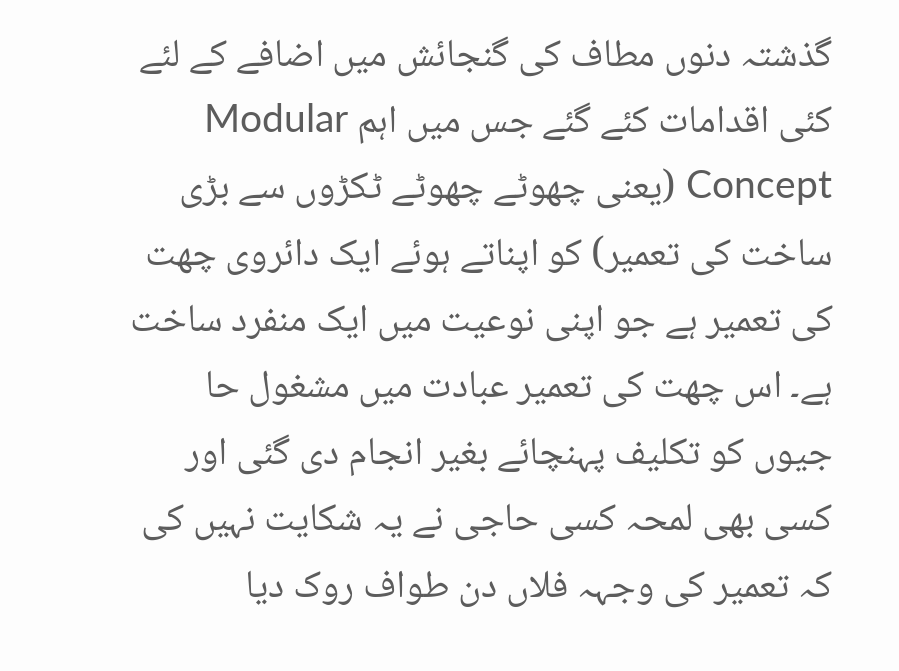گذشتہ دنوں مطاف کی گنجائش میں اضافے کے لئے کئی اقدامات کئے گئے جس میں اہم Modular Concept (یعنی چھوٹے چھوٹے ٹکڑوں سے بڑی ساخت کی تعمیر) کو اپناتے ہوئے ایک دائروی چھت کی تعمیر ہے جو اپنی نوعیت میں ایک منفرد ساخت ہے۔ اس چھت کی تعمیر عبادت میں مشغول حا جیوں کو تکلیف پہنچائے بغیر انجام دی گئی اور کسی بھی لمحہ کسی حاجی نے یہ شکایت نہیں کی کہ تعمیر کی وجہہ فلاں دن طواف روک دیا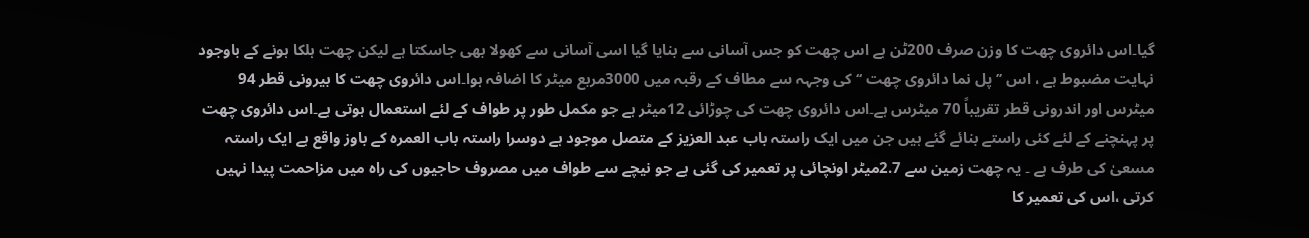گیا۔اس دائروی چھت کا وزن صرف 200ٹن ہے اس چھت کو جس آسانی سے بنایا گیا اسی آسانی سے کھولا بھی جاسکتا ہے لیکن چھت ہلکا ہونے کے باوجود نہایت مضبوط ہے ، اس ’’پل نما دائروی چھت ‘‘ کی وجہہ سے مطاف کے رقبہ میں 3000مربع میٹر کا اضافہ ہوا۔اس دائروی چھت کا بیرونی قطر 94 میٹرس اور اندرونی قطر تقریباً 70 میٹرس ہے۔اس دائروی چھت کی چوڑائی 12میٹر ہے جو مکمل طور پر طواف کے لئے استعمال ہوتی ہے۔اس دائروی چھت پر پہنچنے کے لئے کئی راستے بنائے گئے ہیں جن میں ایک راستہ باب عبد العزیز کے متصل موجود ہے دوسرا راستہ باب العمرہ کے باوز واقع ہے ایک راستہ مسعیٰ کی طرف ہے ۔ یہ چھت زمین سے 2.7میٹر اونچائی پر تعمیر کی گئی ہے جو نیچے سے طواف میں مصروف حاجیوں کی راہ میں مزاحمت پیدا نہیں کرتی ،اس کی تعمیر کا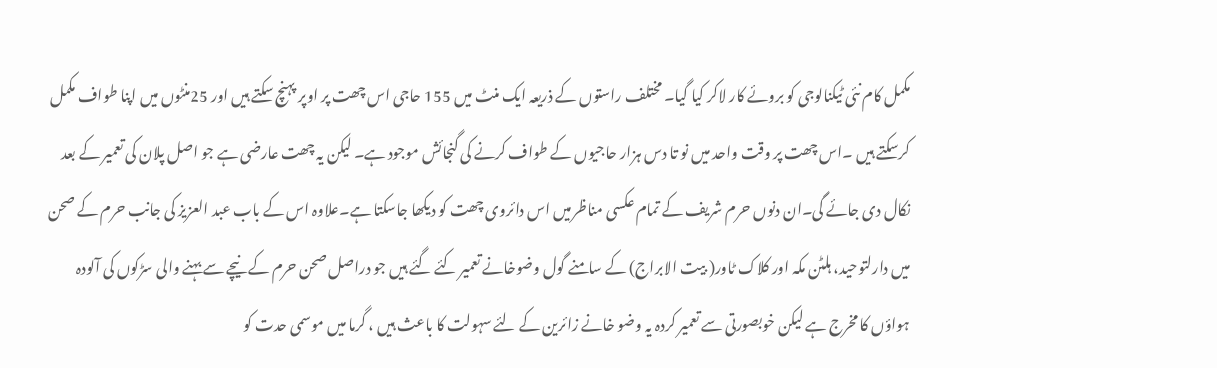مکمل کام نئی ٹیکنالوجی کو بروئے کار لاکر کیا گیا۔ مختلف راستوں کے ذریعہ ایک منٹ میں 155 حاجی اس چھت پر اوپر پہنچ سکتے ہیں اور 25منٹوں میں اپنا طواف مکمل کرسکتے ہیں ۔اس چھت پر وقت واحد میں نو تا دس ہزار حاجیوں کے طواف کرنے کی گنجائش موجود ہے۔ لیکن یہ چھت عارضی ہے جو اصل پلان کی تعمیر کے بعد نکال دی جائے گی۔ان دنوں حرم شریف کے تمام عکسی مناظرمیں اس دائروی چھت کو دیکھا جاسکتا ہے۔علاوہ اس کے باب عبد العزیز کی جانب حرم کے صحن میں دارلتوحید، ہلٹن مکہ اور کلاک ٹاور( بیت الابراج) کے سامنے گول وضوخانے تعمیر کئے گئے ہیں جو دراصل صحن حرم کے نیچے سے بہنے والی سڑکوں کی آلودہ ہواؤں کا مخرج ہے لیکن خوبصورتی سے تعمیر کردہ یہ وضو خانے زائرین کے لئے سہولت کا باعث ہیں ، گرما میں موسمی حدت کو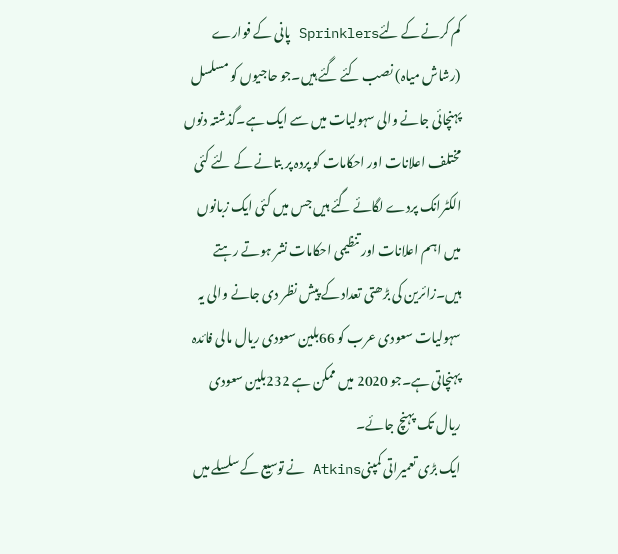کم کرنے کے لئےSprinklers پانی کے فوارے (رشاش میاہ) نصب کئے گئے ہیں۔جو حاجیوں کو مسلسل پہنچائی جانے والی سہولیات میں سے ایک ہے۔گذشتہ دنوں مختلف اعلانات اور احکامات کو پردہ پر بتانے کے لئے کئی الکٹرانک پردے لگائے گئے ہیں جس میں کئی ایک زبانوں میں اہم اعلانات اور تنظیمی احکامات نشر ہوتے رہتے ہیں۔زائرین کی بڑھتی تعداد کے پیش نظر دی جانے والی یہ سہولیات سعودی عرب کو 66بلین سعودی ریال مالی فائدہ پہنچاتی ہے۔جو 2020 میں ممکن ہے 232بلین سعودی ریال تک پہنچ جائے۔
ایک بڑی تعمیراتی کمپنیAtkins نے توسیع کے سلسلے میں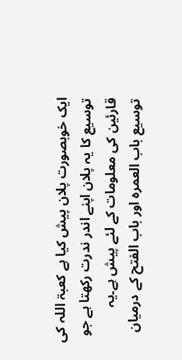ایک خوبصورت پلان پیش کیا ہے کعبۃ اللہ کی توسیع کا یہ پلان اپنے اندر ندرت رکھتا ہے جو قارئین کی معلومات کے لئے پیش ہے۔یہ توسیع باب العمرہ اور باب الفتح کے درمیان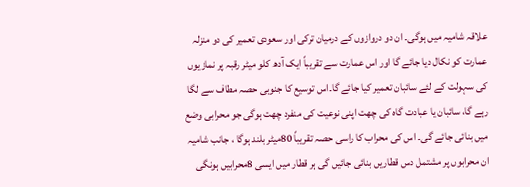علاقہ شامیہ میں ہوگی۔ ان دو دروازوں کے درمیان ترکی اور سعودی تعمیر کی دو منزلہ عمارت کو نکال دیا جائے گا اور اس عمارت سے تقریباً ایک آدھ کلو میٹر رقبہ پر نمازیوں کی سہولت کے لئے سائبان تعمیر کیا جائے گا۔اس توسیع کا جنوبی حصہ مطاف سے لگا رہے گا، سائبان یا عبادت گاہ کی چھت اپنی نوعیت کی منفرد چھت ہوگی جو محرابی وضع میں بنائی جائے گی۔ اس کی محراب کا راسی حصہ تقریباً 80میٹر بلند ہوگا ، جانب شامیہ ان محرابوں پر مشتمل دس قطاریں بنائی جائیں گی ہر قطار میں ایسی 8محرابیں ہونگی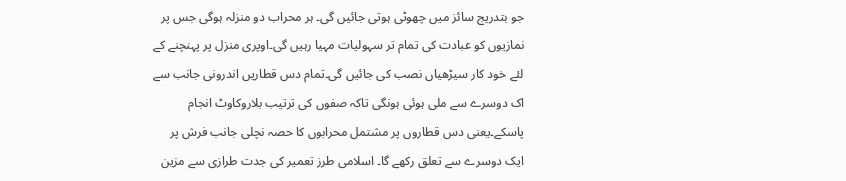جو بتدریج سائز میں چھوٹی ہوتی جائیں گی۔ ہر محراب دو منزلہ ہوگی جس پر نمازیوں کو عبادت کی تمام تر سہولیات مہیا رہیں گی۔اوپری منزل پر پہنچنے کے لئے خود کار سیڑھیاں نصب کی جائیں گی۔تمام دس قطاریں اندرونی جانب سے اک دوسرے سے ملی ہوئی ہونگی تاکہ صفوں کی ترتیب بلاروکاوٹ انجام پاسکے۔یعنی دس قطاروں پر مشتمل محرابوں کا حصہ نچلی جانب فرش پر ایک دوسرے سے تعلق رکھے گا۔ اسلامی طرز تعمیر کی جدت طرازی سے مزین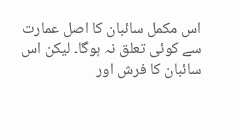اس مکمل سائبان کا اصل عمارت سے کوئی تعلق نہ ہوگا۔ لیکن اس سائبان کا فرش اور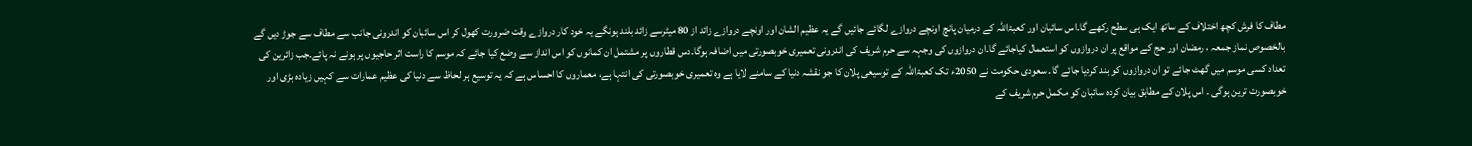مطاف کا فرش کچھ اختلاف کے ساتھ ایک ہی سطح رکھے گا۔اس سائبان اور کعبۃاللہ کے درمیان پانچ اونچے دروازے لگائے جائیں گے یہ عظیم الشان اور اونچے دروازے زائد از 80 میٹرسے زائد بلند ہونگے یہ خود کار دروازے وقت ضرورت کھول کر اس سائبان کو اندرونی جانب سے مطاف سے جوڑ دیں گے بالخصوص نماز جمعہ ، رمضان اور حج کے مواقع پر ان دروازوں کو استعمال کیاجائے گا۔ان دروازوں کی وجہہ سے حرم شریف کی اندرونی تعمیری خوبصورتی میں اضافہ ہوگا۔دس قطاروں پر مشتمل ان کمانوں کو اس انداز سے وضع کیا جائے کہ موسم کا راست اثر حاجیوں پر ہونے نہ پائے۔جب زائرین کی تعداد کسی موسم میں گھٹ جائے تو ان دروازوں کو بند کردیا جائے گا۔ سعودی حکومت نے 2050ء تک کعبۃاللہ کے توسیعی پلان کا جو نقشہ دنیا کے سامنے لایا ہے وہ تعمیری خوبصورتی کی انتہا ہے، معماروں کا احساس ہے کہ یہ توسیع ہر لحاظ سے دنیا کی عظیم عمارات سے کہیں زیادہ بڑی اور خوبصورت ترین ہوگی ۔ اس پلان کے مطابق بیان کردہ سائبان کو مکمل حرم شریف کے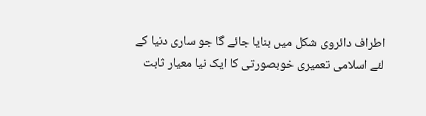اطراف دائروی شکل میں بنایا جائے گا جو ساری دنیا کے لئے اسلامی تعمیری خوبصورتی کا ایک نیا معیار ثابت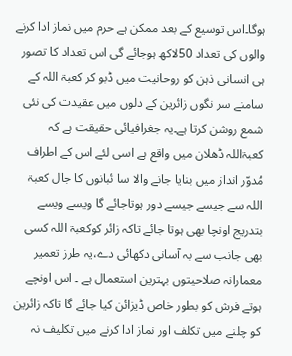ہوگا۔اس توسیع کے بعد ممکن ہے حرم میں نماز ادا کرنے والوں کی تعداد 50لاکھ ہوجائے گی اس تعداد کا تصور ہی انسانی ذہن کو روحانیت میں ڈبو کر کعبۃ اللہ کے سامنے سر نگوں زائرین کے دلوں میں عقیدت کی نئی شمع روشن کرتا ہے۔یہ جغرافیائی حقیقت ہے کہ کعبۃاللہ ڈھلان میں واقع ہے اسی لئے اس کے اطراف مُدوّر انداز میں بنایا جانے والا سا ئبانوں کا جال کعبۃ اللہ سے جیسے جیسے دور ہوتاجائے گا ویسے ویسے بتدریج اونچا بھی ہوتا جائے تاکہ زائر کوکعبۃ اللہ کسی بھی جانب سے بہ آسانی دکھائی دے،یہ طرز تعمیر معمارانہ صلاحیتوں بہترین استعمال ہے ۔ اس اونچے ہوتے فرش کو بطور خاص ڈیزائن کیا جائے گا تاکہ زائرین کو چلنے میں تکلف اور نماز ادا کرنے میں تکلیف نہ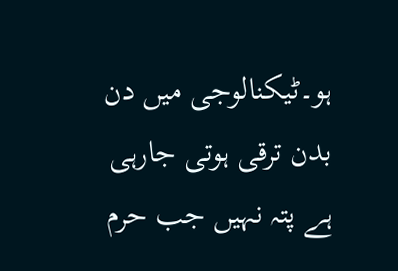ہو۔ٹیکنالوجی میں دن بدن ترقی ہوتی جارہی ہے پتہ نہیں جب حرم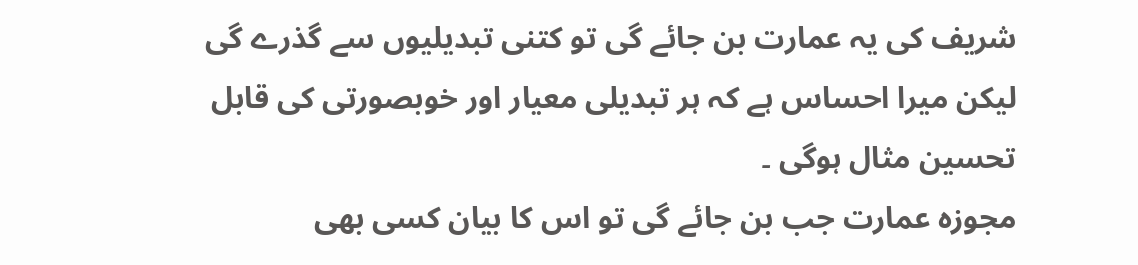شریف کی یہ عمارت بن جائے گی تو کتنی تبدیلیوں سے گذرے گی لیکن میرا احساس ہے کہ ہر تبدیلی معیار اور خوبصورتی کی قابل تحسین مثال ہوگی ۔
مجوزہ عمارت جب بن جائے گی تو اس کا بیان کسی بھی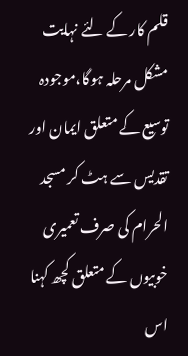قلم کار کے لئے نہایت مشکل مرحلہ ہوگا،موجودہ توسیع کے متعلق ایمان اور تقدیس سے ہٹ کر مسجد الحرام کی صرف تعمیری خوبیوں کے متعلق کچھ کہنا اس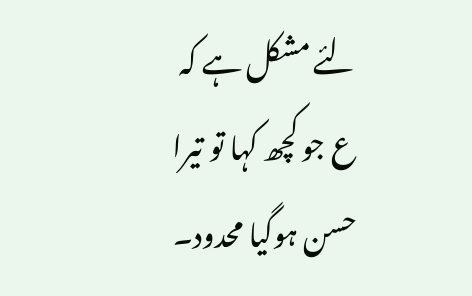لئے مشکل ہے کہ
ع جو کچھ کہا تو تیرا حسن ہوگیا محدود۔